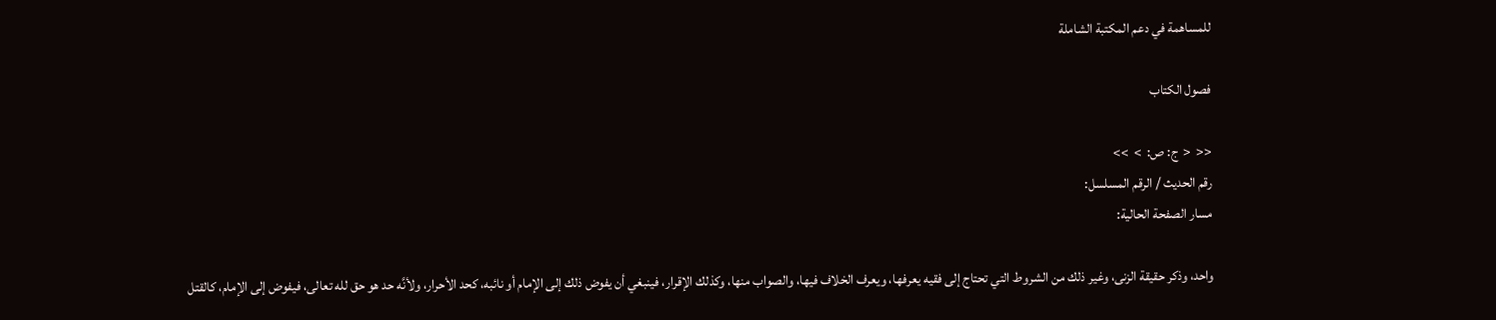للمساهمة في دعم المكتبة الشاملة

فصول الكتاب

<<  <  ج: ص:  >  >>
رقم الحديث / الرقم المسلسل:
مسار الصفحة الحالية:

واحد، وذكر حقيقة الزنى، وغير ذلك من الشروط التي تحتاج إلى فقيه يعرفها، ويعرف الخلاف فيها، والصواب منها، وكذلك الإقرار، فينبغي أن يفوض ذلك إلى الإمام أو نائبه، كحد الأحرار، ولأنَّه حد هو حق لله تعالى، فيفوض إلى الإمام، كالقتل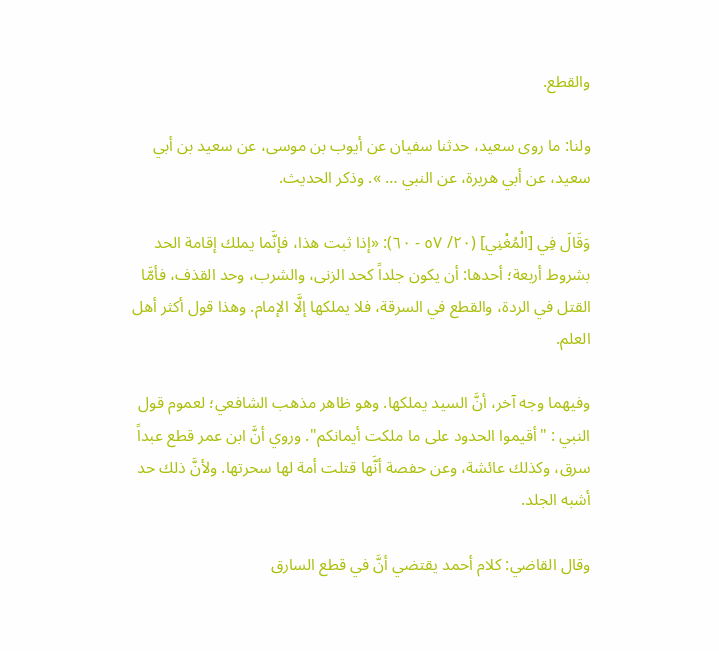والقطع.

ولنا: ما روى سعيد، حدثنا سفيان عن أيوب بن موسى، عن سعيد بن أبي سعيد، عن أبي هريرة، عن النبي … ». وذكر الحديث.

وَقَالَ فِي [الْمُغْنِي] (٢٠/ ٥٧ - ٦٠): «إذا ثبت هذا، فإنَّما يملك إقامة الحد بشروط أربعة؛ أحدها: أن يكون جلداً كحد الزنى، والشرب، وحد القذف، فأمَّا القتل في الردة، والقطع في السرقة، فلا يملكها إلَّا الإمام. وهذا قول أكثر أهل العلم.

وفيهما وجه آخر، أنَّ السيد يملكها. وهو ظاهر مذهب الشافعي؛ لعموم قول النبي : "أقيموا الحدود على ما ملكت أيمانكم". وروي أنَّ ابن عمر قطع عبداً سرق، وكذلك عائشة، وعن حفصة أنَّها قتلت أمة لها سحرتها. ولأنَّ ذلك حد أشبه الجلد.

وقال القاضي: كلام أحمد يقتضي أنَّ في قطع السارق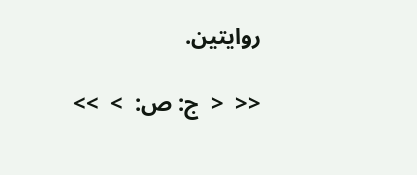روايتين.

<<  <  ج: ص:  >  >>